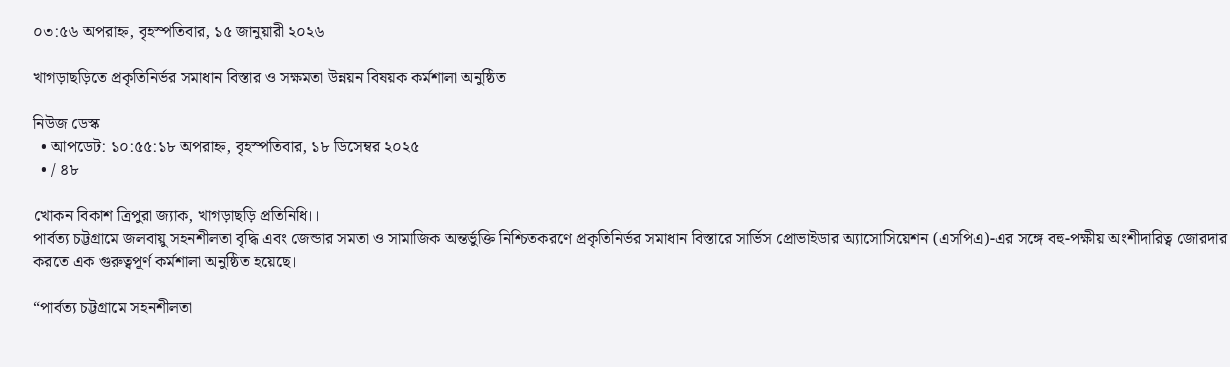০৩:৫৬ অপরাহ্ন, বৃহস্পতিবার, ১৫ জানুয়ারী ২০২৬

খাগড়াছড়িতে প্রকৃতিনির্ভর সমাধান বিস্তার ও সক্ষমতা উন্নয়ন বিষয়ক কর্মশালা অনুষ্ঠিত

নিউজ ডেস্ক
  • আপডেট: ১০:৫৫:১৮ অপরাহ্ন, বৃহস্পতিবার, ১৮ ডিসেম্বর ২০২৫
  • / ৪৮

খোকন বিকাশ ত্রিপুরা জ্যাক, খাগড়াছড়ি প্রতিনিধি।।
পার্বত্য চট্টগ্রামে জলবায়ু সহনশীলতা বৃদ্ধি এবং জেন্ডার সমতা ও সামাজিক অন্তর্ভুক্তি নিশ্চিতকরণে প্রকৃতিনির্ভর সমাধান বিস্তারে সার্ভিস প্রোভাইডার অ্যাসোসিয়েশন (এসপিএ)-এর সঙ্গে বহু-পক্ষীয় অংশীদারিত্ব জোরদার করতে এক গুরুত্বপূর্ণ কর্মশালা অনুষ্ঠিত হয়েছে।

“পার্বত্য চট্টগ্রামে সহনশীলতা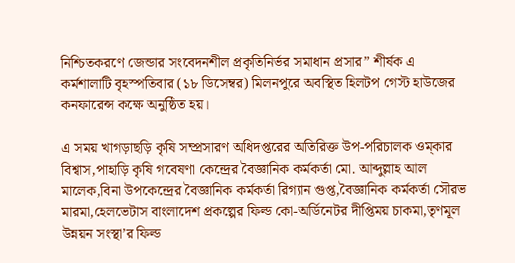নিশ্চিতকরণে জেন্ডার সংবেদনশীল প্রকৃতিনির্ভর সমাধান প্রসার” শীর্ষক এ কর্মশালাটি বৃহস্পতিবার (১৮ ডিসেম্বর) মিলনপুরে অবস্থিত হিলটপ গেস্ট হাউজের কনফারেন্স কক্ষে অনুষ্ঠিত হয়।

এ সময় খাগড়াছড়ি কৃষি সম্প্রসারণ অধিদপ্তরের অতিরিক্ত উপ-পরিচালক ওম্কার বিশ্বাস,পাহাড়ি কৃষি গবেষণা কেন্দ্রের বৈজ্ঞানিক কর্মকর্তা মো. আব্দুল্লাহ আল মালেক,বিনা উপকেন্দ্রের বৈজ্ঞানিক কর্মকর্তা রিগ্যান গুপ্ত,বৈজ্ঞানিক কর্মকর্তা সৌরভ মারমা,হেলভেটাস বাংলাদেশ প্রকল্পের ফিল্ড কো-অর্ডিনেটর দীপ্তিময় চাকমা,তৃণমূল উন্নয়ন সংস্থা’র ফিল্ড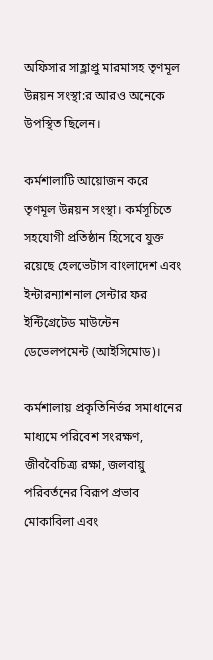অফিসার সাহ্লাপ্রু মারমাসহ তৃণমূল উন্নয়ন সংস্থা:র আরও অনেকে উপস্থিত ছিলেন।

কর্মশালাটি আয়োজন করে তৃণমূল উন্নয়ন সংস্থা। কর্মসূচিতে সহযোগী প্রতিষ্ঠান হিসেবে যুক্ত রয়েছে হেলভেটাস বাংলাদেশ এবং ইন্টারন্যাশনাল সেন্টার ফর ইন্টিগ্রেটেড মাউন্টেন ডেভেলপমেন্ট (আইসিমোড)।

কর্মশালায় প্রকৃতিনির্ভর সমাধানের মাধ্যমে পরিবেশ সংরক্ষণ, জীববৈচিত্র্য রক্ষা, জলবায়ু পরিবর্তনের বিরূপ প্রভাব মোকাবিলা এবং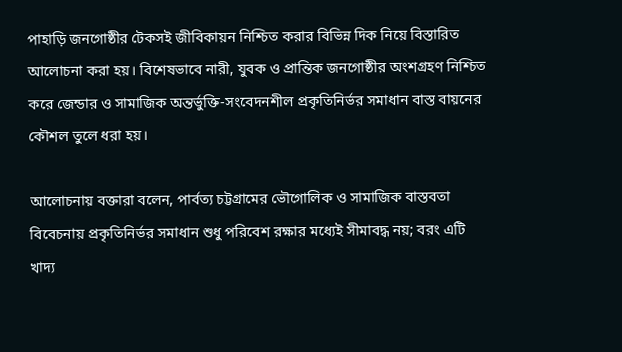পাহাড়ি জনগোষ্ঠীর টেকসই জীবিকায়ন নিশ্চিত করার বিভিন্ন দিক নিয়ে বিস্তারিত আলোচনা করা হয়। বিশেষভাবে নারী, যুবক ও প্রান্তিক জনগোষ্ঠীর অংশগ্রহণ নিশ্চিত করে জেন্ডার ও সামাজিক অন্তর্ভুক্তি-সংবেদনশীল প্রকৃতিনির্ভর সমাধান বাস্ত বায়নের কৌশল তুলে ধরা হয়।

আলোচনায় বক্তারা বলেন, পার্বত্য চট্টগ্রামের ভৌগোলিক ও সামাজিক বাস্তবতা বিবেচনায় প্রকৃতিনির্ভর সমাধান শুধু পরিবেশ রক্ষার মধ্যেই সীমাবদ্ধ নয়; বরং এটি খাদ্য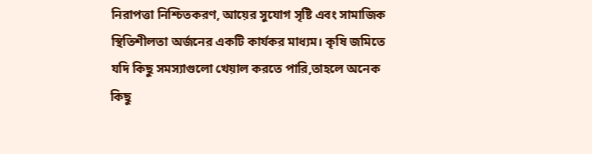নিরাপত্তা নিশ্চিতকরণ, আয়ের সুযোগ সৃষ্টি এবং সামাজিক স্থিতিশীলতা অর্জনের একটি কার্যকর মাধ্যম। কৃষি জমিতে যদি কিছু সমস্যাগুলো খেয়াল করতে পারি,তাহলে অনেক কিছু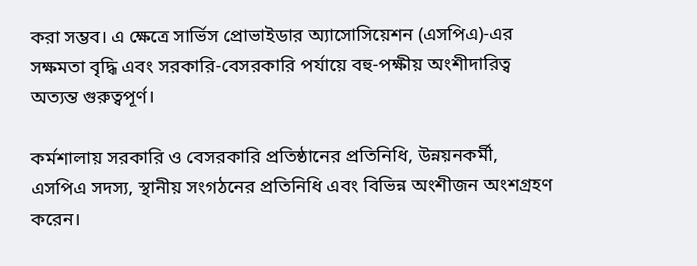করা সম্ভব। এ ক্ষেত্রে সার্ভিস প্রোভাইডার অ্যাসোসিয়েশন (এসপিএ)-এর সক্ষমতা বৃদ্ধি এবং সরকারি-বেসরকারি পর্যায়ে বহু-পক্ষীয় অংশীদারিত্ব অত্যন্ত গুরুত্বপূর্ণ।

কর্মশালায় সরকারি ও বেসরকারি প্রতিষ্ঠানের প্রতিনিধি, উন্নয়নকর্মী, এসপিএ সদস্য, স্থানীয় সংগঠনের প্রতিনিধি এবং বিভিন্ন অংশীজন অংশগ্রহণ করেন।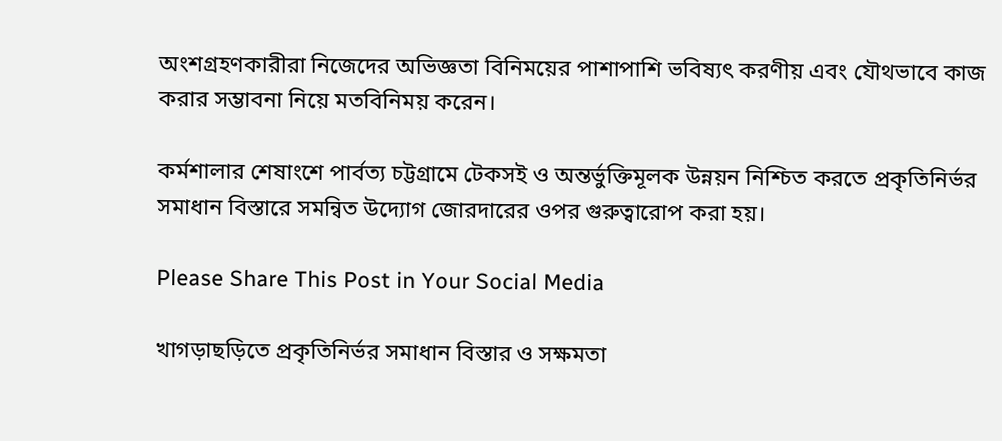অংশগ্রহণকারীরা নিজেদের অভিজ্ঞতা বিনিময়ের পাশাপাশি ভবিষ্যৎ করণীয় এবং যৌথভাবে কাজ করার সম্ভাবনা নিয়ে মতবিনিময় করেন।

কর্মশালার শেষাংশে পার্বত্য চট্টগ্রামে টেকসই ও অন্তর্ভুক্তিমূলক উন্নয়ন নিশ্চিত করতে প্রকৃতিনির্ভর সমাধান বিস্তারে সমন্বিত উদ্যোগ জোরদারের ওপর গুরুত্বারোপ করা হয়।

Please Share This Post in Your Social Media

খাগড়াছড়িতে প্রকৃতিনির্ভর সমাধান বিস্তার ও সক্ষমতা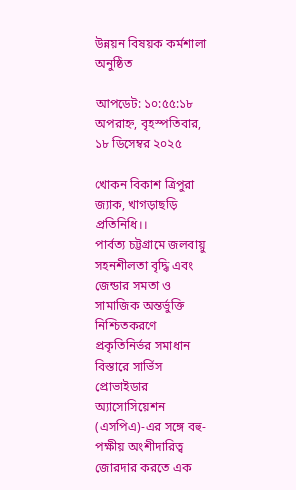উন্নয়ন বিষয়ক কর্মশালা অনুষ্ঠিত

আপডেট: ১০:৫৫:১৮ অপরাহ্ন, বৃহস্পতিবার, ১৮ ডিসেম্বর ২০২৫

খোকন বিকাশ ত্রিপুরা জ্যাক, খাগড়াছড়ি প্রতিনিধি।।
পার্বত্য চট্টগ্রামে জলবায়ু সহনশীলতা বৃদ্ধি এবং জেন্ডার সমতা ও সামাজিক অন্তর্ভুক্তি নিশ্চিতকরণে প্রকৃতিনির্ভর সমাধান বিস্তারে সার্ভিস প্রোভাইডার অ্যাসোসিয়েশন (এসপিএ)-এর সঙ্গে বহু-পক্ষীয় অংশীদারিত্ব জোরদার করতে এক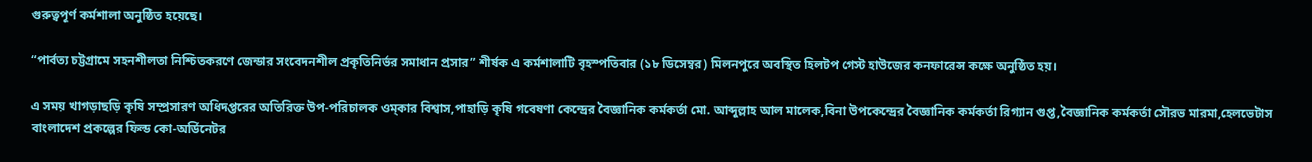গুরুত্বপূর্ণ কর্মশালা অনুষ্ঠিত হয়েছে।

“পার্বত্য চট্টগ্রামে সহনশীলতা নিশ্চিতকরণে জেন্ডার সংবেদনশীল প্রকৃতিনির্ভর সমাধান প্রসার” শীর্ষক এ কর্মশালাটি বৃহস্পতিবার (১৮ ডিসেম্বর) মিলনপুরে অবস্থিত হিলটপ গেস্ট হাউজের কনফারেন্স কক্ষে অনুষ্ঠিত হয়।

এ সময় খাগড়াছড়ি কৃষি সম্প্রসারণ অধিদপ্তরের অতিরিক্ত উপ-পরিচালক ওম্কার বিশ্বাস,পাহাড়ি কৃষি গবেষণা কেন্দ্রের বৈজ্ঞানিক কর্মকর্তা মো. আব্দুল্লাহ আল মালেক,বিনা উপকেন্দ্রের বৈজ্ঞানিক কর্মকর্তা রিগ্যান গুপ্ত,বৈজ্ঞানিক কর্মকর্তা সৌরভ মারমা,হেলভেটাস বাংলাদেশ প্রকল্পের ফিল্ড কো-অর্ডিনেটর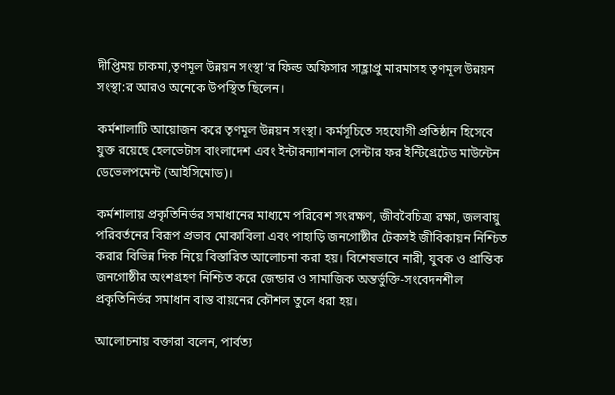দীপ্তিময় চাকমা,তৃণমূল উন্নয়ন সংস্থা’র ফিল্ড অফিসার সাহ্লাপ্রু মারমাসহ তৃণমূল উন্নয়ন সংস্থা:র আরও অনেকে উপস্থিত ছিলেন।

কর্মশালাটি আয়োজন করে তৃণমূল উন্নয়ন সংস্থা। কর্মসূচিতে সহযোগী প্রতিষ্ঠান হিসেবে যুক্ত রয়েছে হেলভেটাস বাংলাদেশ এবং ইন্টারন্যাশনাল সেন্টার ফর ইন্টিগ্রেটেড মাউন্টেন ডেভেলপমেন্ট (আইসিমোড)।

কর্মশালায় প্রকৃতিনির্ভর সমাধানের মাধ্যমে পরিবেশ সংরক্ষণ, জীববৈচিত্র্য রক্ষা, জলবায়ু পরিবর্তনের বিরূপ প্রভাব মোকাবিলা এবং পাহাড়ি জনগোষ্ঠীর টেকসই জীবিকায়ন নিশ্চিত করার বিভিন্ন দিক নিয়ে বিস্তারিত আলোচনা করা হয়। বিশেষভাবে নারী, যুবক ও প্রান্তিক জনগোষ্ঠীর অংশগ্রহণ নিশ্চিত করে জেন্ডার ও সামাজিক অন্তর্ভুক্তি-সংবেদনশীল প্রকৃতিনির্ভর সমাধান বাস্ত বায়নের কৌশল তুলে ধরা হয়।

আলোচনায় বক্তারা বলেন, পার্বত্য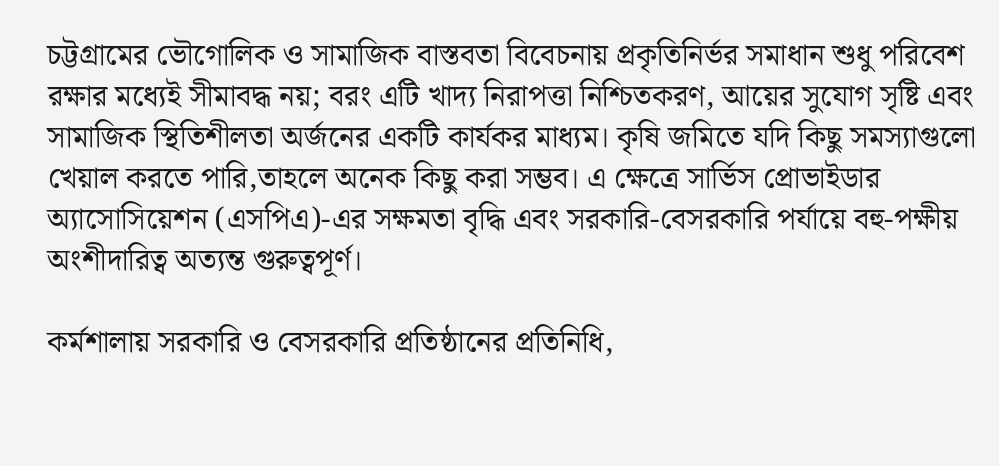চট্টগ্রামের ভৌগোলিক ও সামাজিক বাস্তবতা বিবেচনায় প্রকৃতিনির্ভর সমাধান শুধু পরিবেশ রক্ষার মধ্যেই সীমাবদ্ধ নয়; বরং এটি খাদ্য নিরাপত্তা নিশ্চিতকরণ, আয়ের সুযোগ সৃষ্টি এবং সামাজিক স্থিতিশীলতা অর্জনের একটি কার্যকর মাধ্যম। কৃষি জমিতে যদি কিছু সমস্যাগুলো খেয়াল করতে পারি,তাহলে অনেক কিছু করা সম্ভব। এ ক্ষেত্রে সার্ভিস প্রোভাইডার অ্যাসোসিয়েশন (এসপিএ)-এর সক্ষমতা বৃদ্ধি এবং সরকারি-বেসরকারি পর্যায়ে বহু-পক্ষীয় অংশীদারিত্ব অত্যন্ত গুরুত্বপূর্ণ।

কর্মশালায় সরকারি ও বেসরকারি প্রতিষ্ঠানের প্রতিনিধি,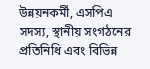উন্নয়নকর্মী, এসপিএ সদস্য, স্থানীয় সংগঠনের প্রতিনিধি এবং বিভিন্ন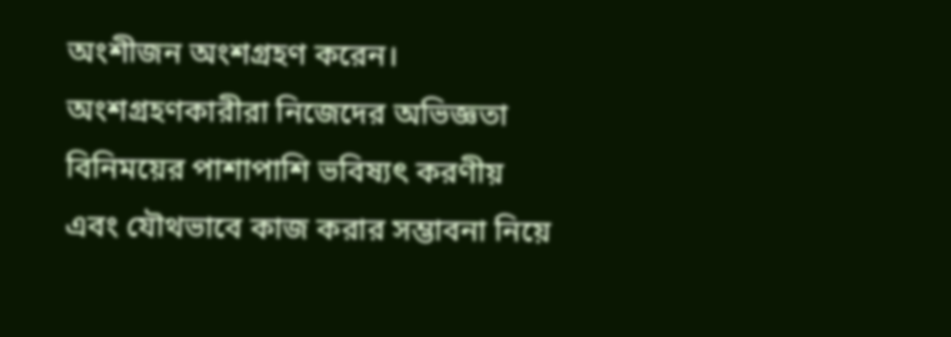অংশীজন অংশগ্রহণ করেন। অংশগ্রহণকারীরা নিজেদের অভিজ্ঞতা বিনিময়ের পাশাপাশি ভবিষ্যৎ করণীয় এবং যৌথভাবে কাজ করার সম্ভাবনা নিয়ে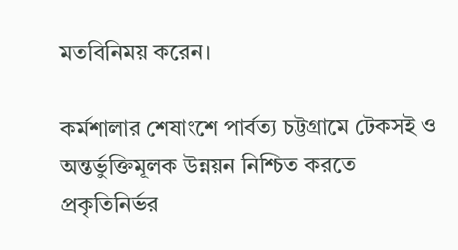মতবিনিময় করেন।

কর্মশালার শেষাংশে পার্বত্য চট্টগ্রামে টেকসই ও অন্তর্ভুক্তিমূলক উন্নয়ন নিশ্চিত করতে প্রকৃতিনির্ভর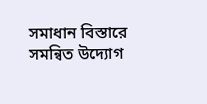সমাধান বিস্তারে সমন্বিত উদ্যোগ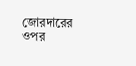জোরদারের ওপর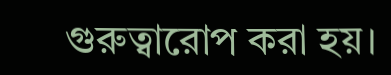গুরুত্বারোপ করা হয়।